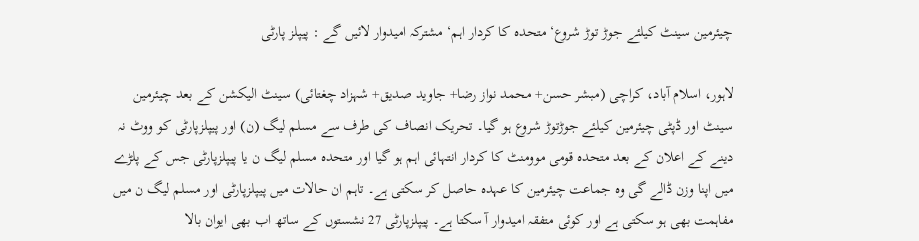چیئرمین سینٹ کیلئے جوڑ توڑ شروع‘ متحدہ کا کردار اہم‘ مشترکہ امیدوار لائیں گے : پیپلز پارٹی

لاہور، اسلام آباد، کراچی (مبشر حسن+ محمد نواز رضا+ جاوید صدیق+ شہزاد چغتائی) سینٹ الیکشن کے بعد چیئرمین سینٹ اور ڈپٹی چیئرمین کیلئے جوڑتوڑ شروع ہو گیا۔ تحریک انصاف کی طرف سے مسلم لیگ (ن) اور پیپلزپارٹی کو ووٹ نہ دینے کے اعلان کے بعد متحدہ قومی موومنٹ کا کردار انتہائی اہم ہو گیا اور متحدہ مسلم لیگ ن یا پیپلزپارٹی جس کے پلڑے میں اپنا وزن ڈالے گی وہ جماعت چیئرمین کا عہدہ حاصل کر سکتی ہے۔ تاہم ان حالات میں پیپلزپارٹی اور مسلم لیگ ن میں مفاہمت بھی ہو سکتی ہے اور کوئی متفقہ امیدوار آ سکتا ہے۔ پیپلزپارٹی 27 نشستوں کے ساتھ اب بھی ایوان بالا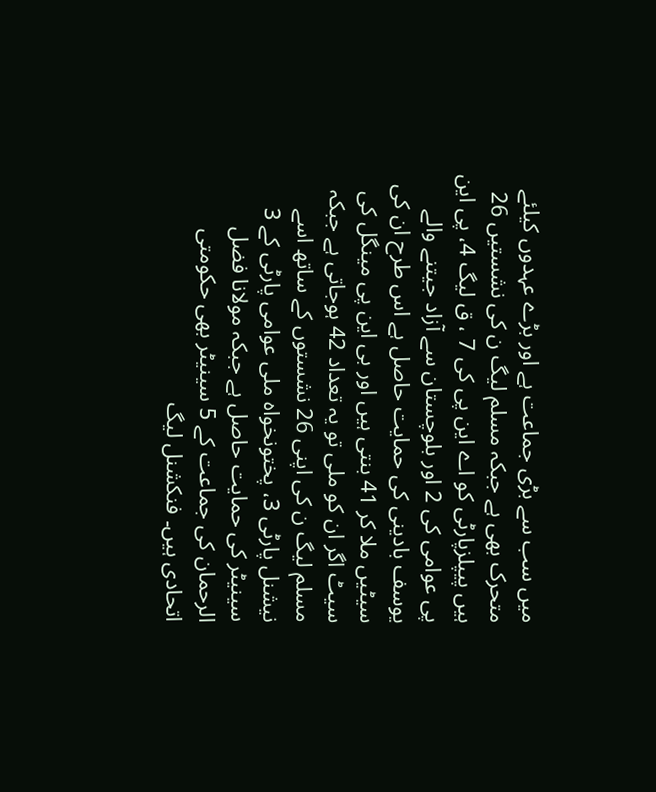میں سب سے بڑی جماعت ہے اور بڑے عہدوں کیلئے متحرک بھی ہے جبکہ مسلم لیگ ن کی نشستیں 26 ہیں پیپلزپارٹی کو اے این پی کی 7 ، ق لیگ 4، پی این پی عوامی کی 2 اور بلوچستان سے آزاد جیتنے والے یوسف بادینی کی حمایت حاصل ہے اس طرح ان کی سیٹیں ملا کر 41 بنتی ہیں اور بی این پی مینگل کی سیٹ اگر ان کو ملی تو یہ تعداد 42 ہوجاتی ہے جبکہ مسلم لیگ ن کی اپنی 26 نشستوں کے ساتھ اسے نیشنل پارٹی 3، پختونخواہ ملی عوامی پارٹی کے 3 سینیٹر کی حمایت حاصل ہے جبکہ مولانا فضل الرحمان کی جماعت کے 5 سینیٹر بھی حکومتی اتحادی ہیں۔ فنکشنل لیگ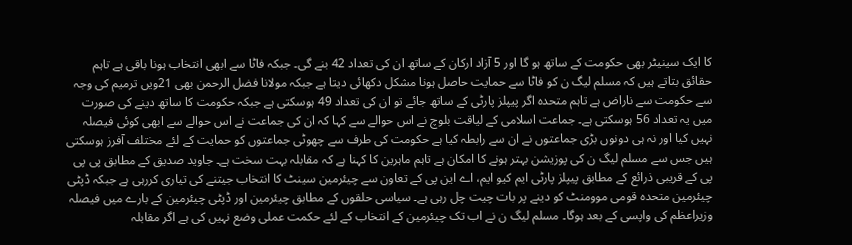کا ایک سینیٹر بھی حکومت کے ساتھ ہو گا اور 5 آزاد ارکان کے ساتھ ان کی تعداد 42 بنے گی۔ جبکہ فاٹا سے ابھی انتخاب ہونا باقی ہے تاہم حقائق بتاتے ہیں کہ مسلم لیگ ن کو فاٹا سے حمایت حاصل ہونا مشکل دکھائی دیتا ہے جبکہ مولانا فضل الرحمن بھی 21ویں ترمیم کی وجہ سے حکومت سے ناراض ہے تاہم متحدہ اگر پیپلز پارٹی کے ساتھ جائے تو ان کی تعداد 49 ہوسکتی ہے جبکہ حکومت کا ساتھ دینے کی صورت میں یہ تعداد 56 ہوسکتی ہے۔ جماعت اسلامی کے لیاقت بلوچ نے اس حوالے سے کہا کہ ان کی جماعت نے اس حوالے سے ابھی کوئی فیصلہ نہیں کیا اور نہ ہی دونوں بڑی جماعتوں نے ان سے رابطہ کیا ہے حکومت کی طرف سے چھوٹی جماعتوں کو حمایت کے لئے مختلف آفرز ہوسکتی ہیں جس سے مسلم لیگ ن کی پوزیشن بہتر ہونے کا امکان ہے تاہم ماہرین کا کہنا ہے کہ مقابلہ بہت سخت ہے۔ جاوید صدیق کے مطابق پی پی پی کے قریبی ذرائع کے مطابق پیپلز پارٹی ایم کیو ایم، اے این پی کے تعاون سے چیئرمین سینٹ کا انتخاب جیتنے کی تیاری کررہی ہے جبکہ ڈپٹی چیئرمین متحدہ قومی موومنٹ کو دینے پر بات چیت چل رہی ہے۔ سیاسی حلقوں کے مطابق چیئرمین اور ڈپٹی چیئرمین کے بارے میں فیصلہ وزیراعظم کی واپسی کے بعد ہوگا۔ مسلم لیگ ن نے اب تک چیئرمین کے انتخاب کے لئے حکمت عملی وضع نہیں کی ہے اگر مقابلہ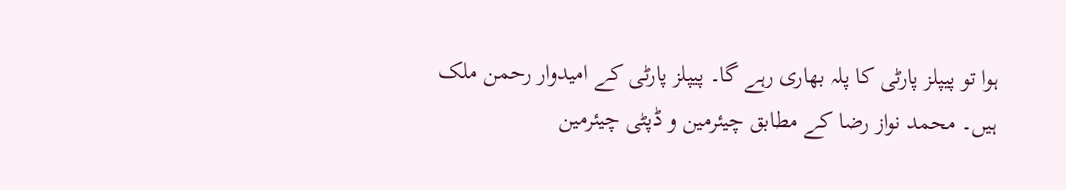ہوا تو پیپلز پارٹی کا پلہ بھاری رہے گا۔ پیپلز پارٹی کے امیدوار رحمن ملک ہیں۔ محمد نواز رضا کے مطابق چیئرمین و ڈپٹی چیئرمین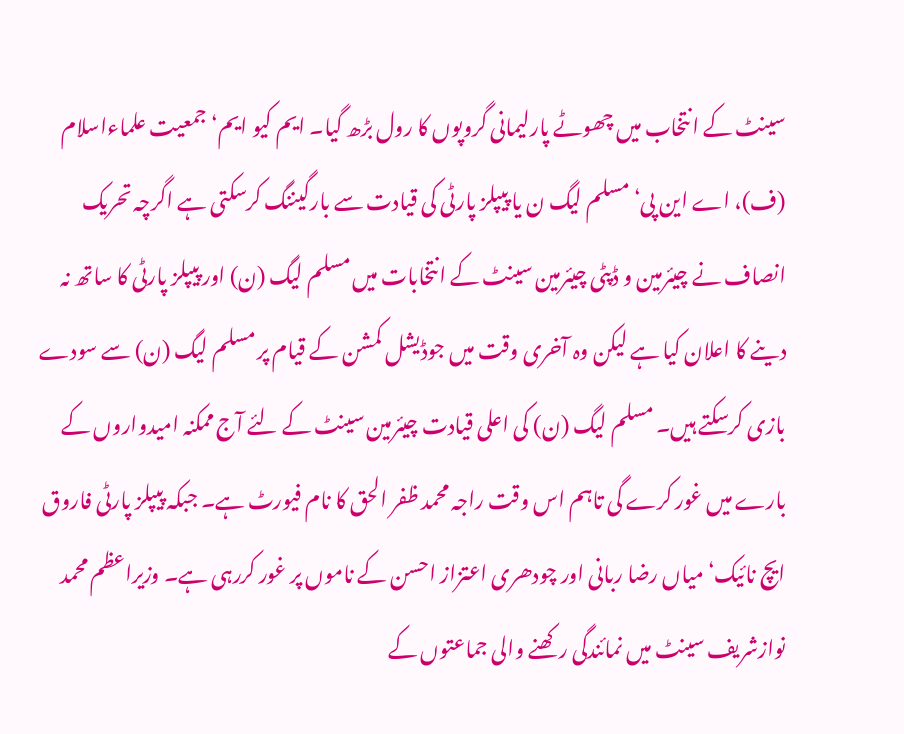سینٹ کے انتخاب میں چھوٹے پارلیمانی گروپوں کا رول بڑھ گیا۔ ایم کیو ایم‘ جمعیت علماءاسلام (ف)، اے این پی‘ مسلم لیگ ن یا پیپلز پارٹی کی قیادت سے بارگیننگ کرسکتی ہے اگرچہ تحریک انصاف نے چیئرمین و ڈپٹی چیئرمین سینٹ کے انتخابات میں مسلم لیگ (ن) اور پیپلز پارٹی کا ساتھ نہ دینے کا اعلان کیا ہے لیکن وہ آخری وقت میں جوڈیشل کمشن کے قیام پر مسلم لیگ (ن) سے سودے بازی کرسکتے ہیں۔ مسلم لیگ (ن) کی اعلی قیادت چیئرمین سینٹ کے لئے آج ممکنہ امیدواروں کے بارے میں غور کرے گی تاہم اس وقت راجہ محمد ظفر الحق کا نام فیورٹ ہے۔ جبکہ پیپلز پارٹی فاروق ایچ نائیک‘ میاں رضا ربانی اور چودھری اعتزاز احسن کے ناموں پر غور کررہی ہے۔ وزیراعظم محمد نوازشریف سینٹ میں نمائندگی رکھنے والی جماعتوں کے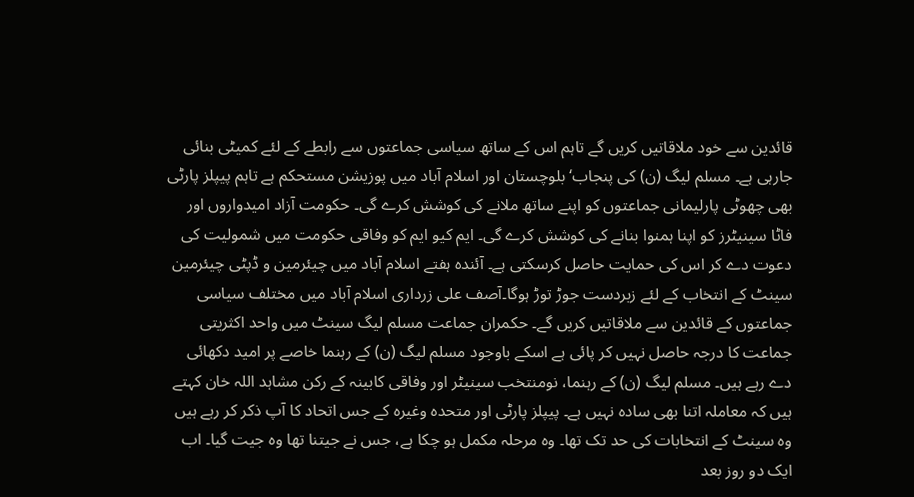قائدین سے خود ملاقاتیں کریں گے تاہم اس کے ساتھ سیاسی جماعتوں سے رابطے کے لئے کمیٹی بنائی جارہی ہے۔ مسلم لیگ (ن) کی پنجاب‘ بلوچستان اور اسلام آباد میں پوزیشن مستحکم ہے تاہم پیپلز پارٹی بھی چھوٹی پارلیمانی جماعتوں کو اپنے ساتھ ملانے کی کوشش کرے گی۔ حکومت آزاد امیدواروں اور فاٹا سینیٹرز کو اپنا ہمنوا بنانے کی کوشش کرے گی۔ ایم کیو ایم کو وفاقی حکومت میں شمولیت کی دعوت دے کر اس کی حمایت حاصل کرسکتی ہے۔ آئندہ ہفتے اسلام آباد میں چیئرمین و ڈپٹی چیئرمین سینٹ کے انتخاب کے لئے زبردست جوڑ توڑ ہوگا۔آصف علی زرداری اسلام آباد میں مختلف سیاسی جماعتوں کے قائدین سے ملاقاتیں کریں گے۔ حکمران جماعت مسلم لیگ سینٹ میں واحد اکثریتی جماعت کا درجہ حاصل نہیں کر پائی ہے اسکے باوجود مسلم لیگ (ن) کے رہنما خاصے پر امید دکھائی دے رہے ہیں۔ مسلم لیگ (ن) کے رہنما، نومنتخب سینیٹر اور وفاقی کابینہ کے رکن مشاہد اللہ خان کہتے ہیں کہ معاملہ اتنا بھی سادہ نہیں ہے۔ پیپلز پارٹی اور متحدہ وغیرہ کے جس اتحاد کا آپ ذکر کر رہے ہیں وہ سینٹ کے انتخابات کی حد تک تھا۔ وہ مرحلہ مکمل ہو چکا ہے، جس نے جیتنا تھا وہ جیت گیا۔ اب ایک دو روز بعد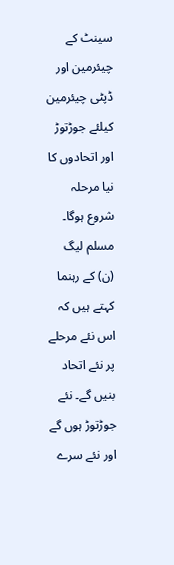سینٹ کے چیئرمین اور ڈپٹی چیئرمین کیلئے جوڑتوڑ اور اتحادوں کا نیا مرحلہ شروع ہوگا۔ مسلم لیگ (ن) کے رہنما کہتے ہیں کہ اس نئے مرحلے پر نئے اتحاد بنیں گے۔ نئے جوڑتوڑ ہوں گے اور نئے سرے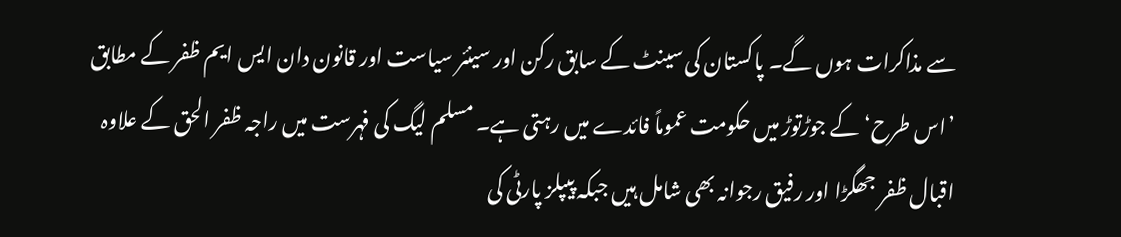سے مذاکرات ہوں گے۔ پاکستان کی سینٹ کے سابق رکن اور سینئر سیاست اور قانون دان ایس ایم ظفر کے مطابق ’اس طرح‘ کے جوڑتوڑ میں حکومت عموماً فائدے میں رہتی ہے۔ مسلم لیگ کی فہرست میں راجہ ظفر الحق کے علاوہ اقبال ظفر جھگڑا اور رفیق رجوانہ بھی شامل ہیں جبکہ پیپلز پارٹی کی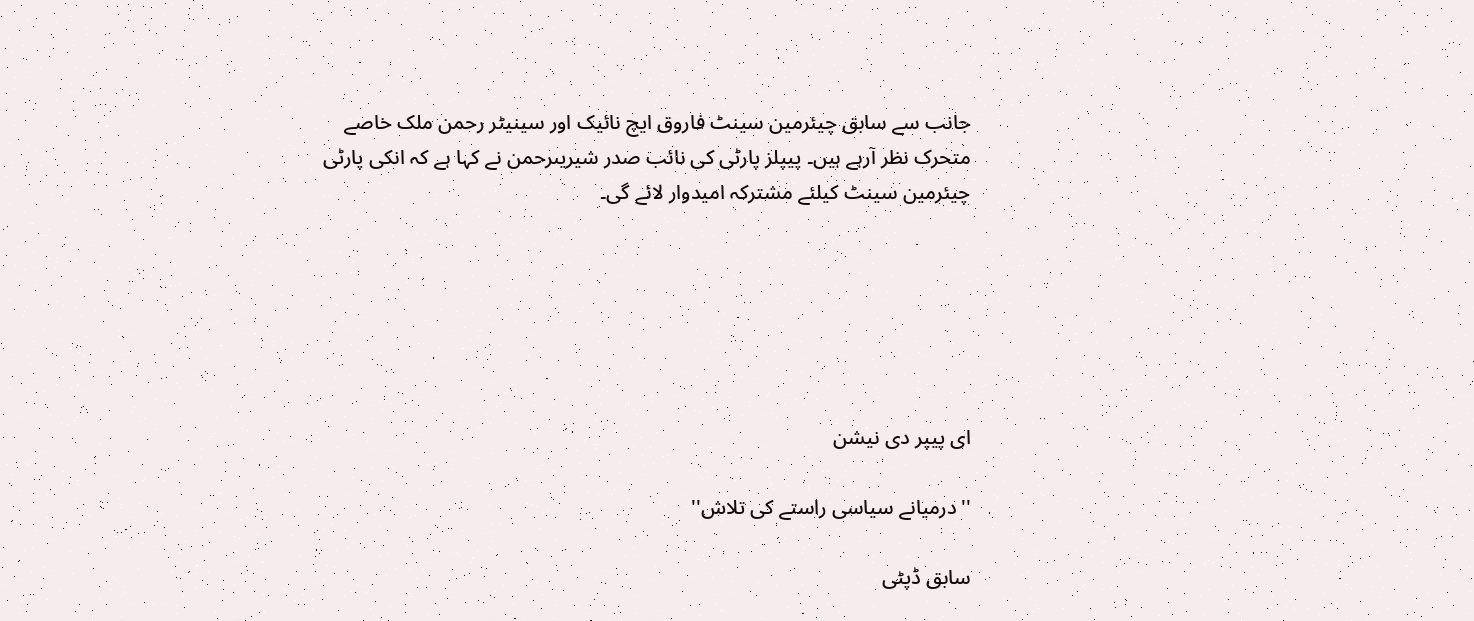جانب سے سابق چیئرمین سینٹ فاروق ایچ نائیک اور سینیٹر رحمن ملک خاصے متحرک نظر آرہے ہیں۔ پیپلز پارٹی کی نائب صدر شیریںرحمن نے کہا ہے کہ انکی پارٹی چیئرمین سینٹ کیلئے مشترکہ امیدوار لائے گی۔






ای پیپر دی نیشن

''درمیانے سیاسی راستے کی تلاش''

سابق ڈپٹی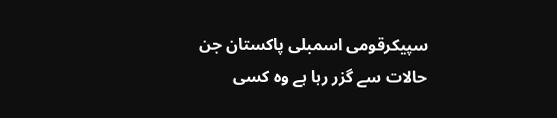سپیکرقومی اسمبلی پاکستان جن حالات سے گزر رہا ہے وہ کسی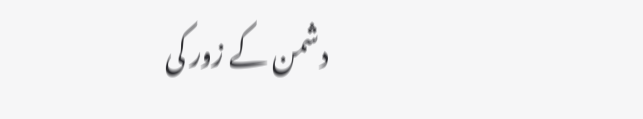دشمن کے زور کی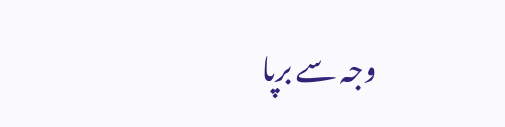وجہ سے برپا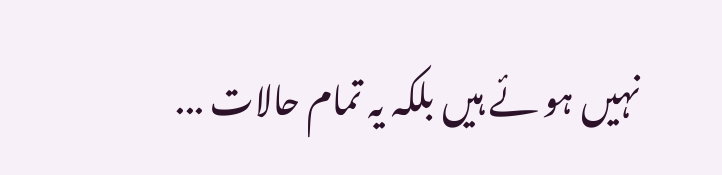نہیں ہو ئے ہیں بلکہ یہ تمام حالات ...